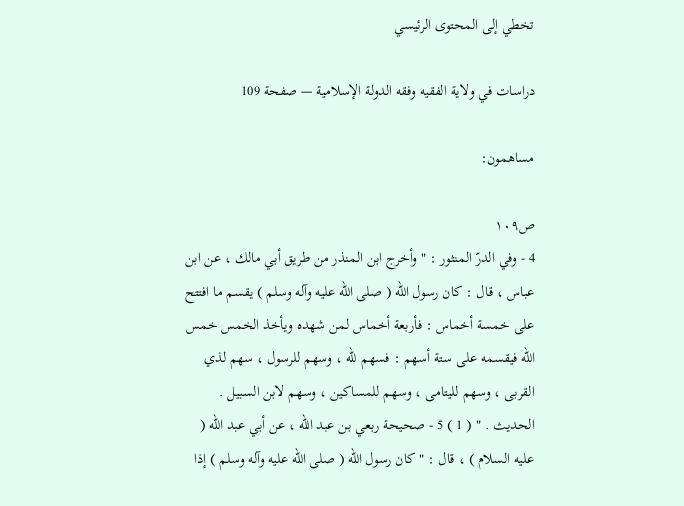تخطي إلى المحتوى الرئيسي

دراسات في ولاية الفقيه وفقه الدولة الإسلامية — صفحة 109

مساهمون:

ص١٠٩
4 - وفي الدرّ المنثور : " وأخرج ابن المنذر من طريق أبي مالك ، عن ابن عباس ، قال : كان رسول اللّه ( صلى الله عليه وآله وسلم ) يقسم ما افتتح على خمسة أخماس : فأربعة أخماس لمن شهده ويأخذ الخمس خمس اللّه فيقسمه على ستة أسهم : فسهم للّه ، وسهم للرسول ، سهم لذي القربى ، وسهم لليتامى ، وسهم للمساكين ، وسهم لابن السبيل . الحديث . " ( 1 ) 5 - صحيحة ربعي بن عبد اللّه ، عن أبي عبد اللّه ( عليه السلام ) ، قال : " كان رسول اللّه ( صلى الله عليه وآله وسلم ) إذا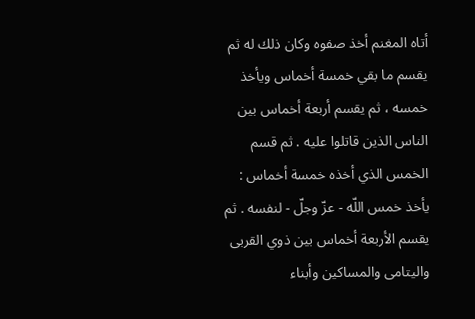أتاه المغنم أخذ صفوه وكان ذلك له ثم يقسم ما بقي خمسة أخماس ويأخذ خمسه ، ثم يقسم أربعة أخماس بين الناس الذين قاتلوا عليه . ثم قسم الخمس الذي أخذه خمسة أخماس : يأخذ خمس اللّه - عزّ وجلّ - لنفسه . ثم يقسم الأربعة أخماس بين ذوي القربى واليتامى والمساكين وأبناء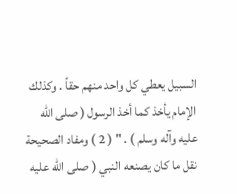السبيل يعطي كل واحد منهم حقاً . وكذلك الإمام يأخذ كما أخذ الرسول ( صلى الله عليه وآله وسلم ) . " ( 2 ) ومفاد الصحيحة نقل ما كان يصنعه النبي ( صلى الله عليه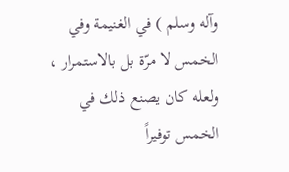وآله وسلم ) في الغنيمة وفي الخمس لا مرّة بل بالاستمرار ، ولعله كان يصنع ذلك في الخمس توفيراً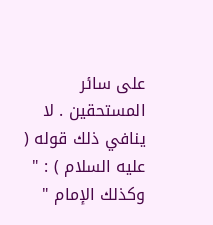على سائر المستحقين . لا ينافي ذلك قوله ( عليه السلام ) : " وكذلك الإمام "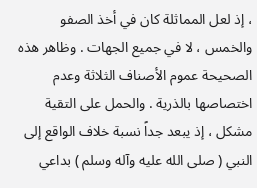، إذ لعل المماثلة كان في أخذ الصفو والخمس ، لا في جميع الجهات . وظاهر هذه الصحيحة عموم الأصناف الثلاثة وعدم اختصاصها بالذرية . والحمل على التقية مشكل ، إذ يبعد جداً نسبة خلاف الواقع إلى النبي ( صلى الله عليه وآله وسلم ) بداعي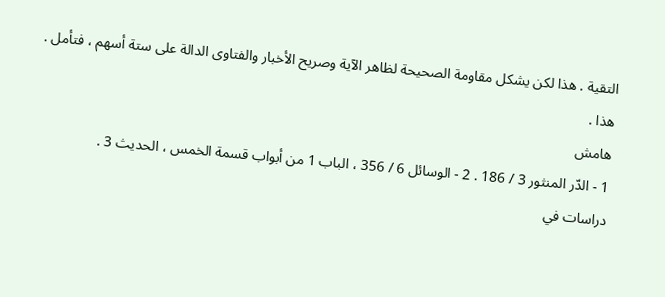التقية . هذا لكن يشكل مقاومة الصحيحة لظاهر الآية وصريح الأخبار والفتاوى الدالة على ستة أسهم ، فتأمل . هذا .
هامش
1 - الدّر المنثور 3 / 186 . 2 - الوسائل 6 / 356 ، الباب 1 من أبواب قسمة الخمس ، الحديث 3 .
دراسات في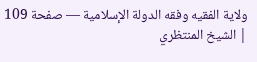ولاية الفقيه وفقه الدولة الإسلامية — صفحة 109 | الشيخ المنتظري